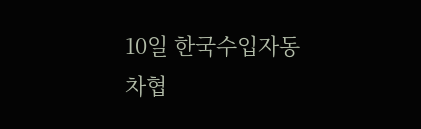10일 한국수입자동차협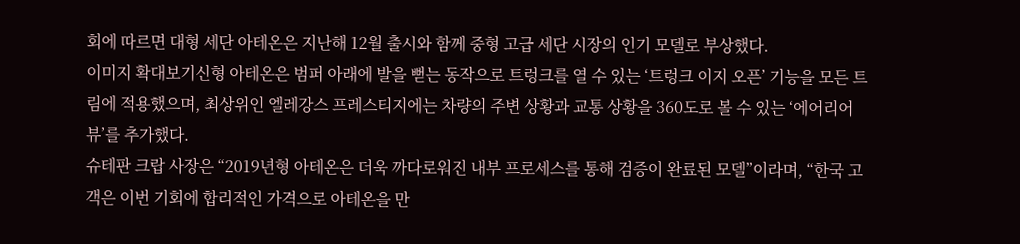회에 따르면 대형 세단 아테온은 지난해 12월 출시와 함께 중형 고급 세단 시장의 인기 모델로 부상했다.
이미지 확대보기신형 아테온은 범퍼 아래에 발을 뻗는 동작으로 트렁크를 열 수 있는 ‘트렁크 이지 오픈’ 기능을 모든 트림에 적용했으며, 최상위인 엘레강스 프레스티지에는 차량의 주변 상황과 교통 상황을 360도로 볼 수 있는 ‘에어리어 뷰’를 추가했다.
슈테판 크랍 사장은 “2019년형 아테온은 더욱 까다로워진 내부 프로세스를 통해 검증이 완료된 모델”이라며, “한국 고객은 이번 기회에 합리적인 가격으로 아테온을 만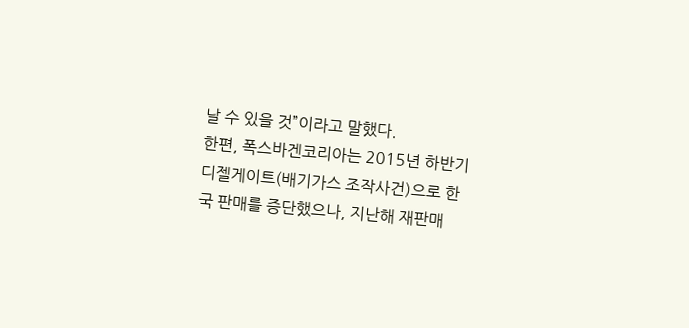날 수 있을 것”이라고 말했다.
한편, 폭스바겐코리아는 2015년 하반기 디젤게이트(배기가스 조작사건)으로 한국 판매를 증단했으나, 지난해 재판매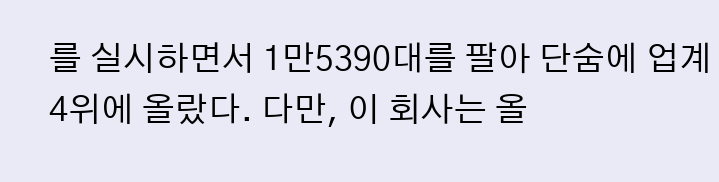를 실시하면서 1만5390대를 팔아 단숨에 업계 4위에 올랐다. 다만, 이 회사는 올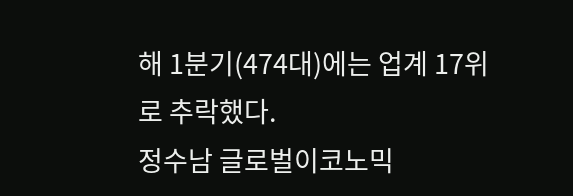해 1분기(474대)에는 업계 17위로 추락했다.
정수남 글로벌이코노믹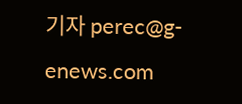기자 perec@g-enews.com